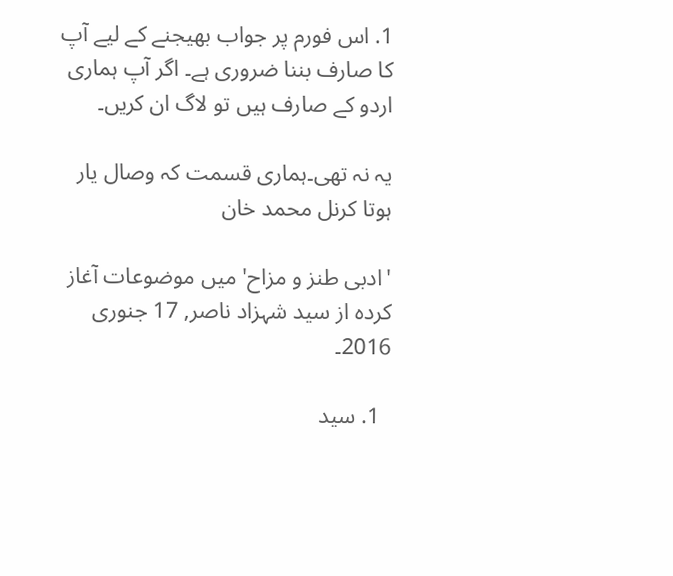1. اس فورم پر جواب بھیجنے کے لیے آپ کا صارف بننا ضروری ہے۔ اگر آپ ہماری اردو کے صارف ہیں تو لاگ ان کریں۔

یہ نہ تھی۔ہماری قسمت کہ وصال یار ہوتا کرنل محمد خان

'ادبی طنز و مزاح' میں موضوعات آغاز کردہ از سید شہزاد ناصر, 17 جنوری 2016۔

  1. سید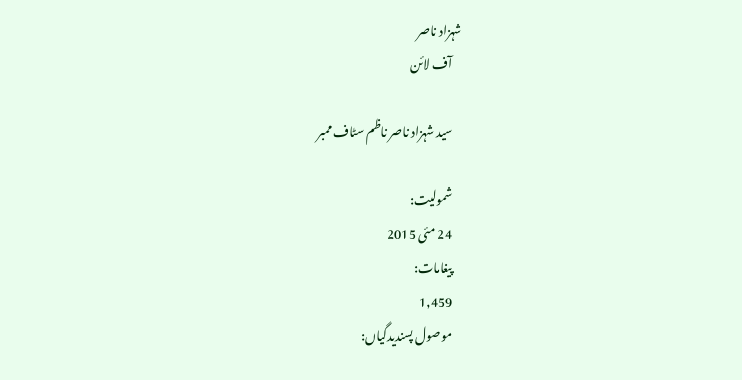شہزاد ناصر
    آف لائن

    سید شہزاد ناصر ناظم سٹاف ممبر

    شمولیت:
    24 مئی 2015
    پیغامات:
    1,459
    موصول پسندیدگیاں: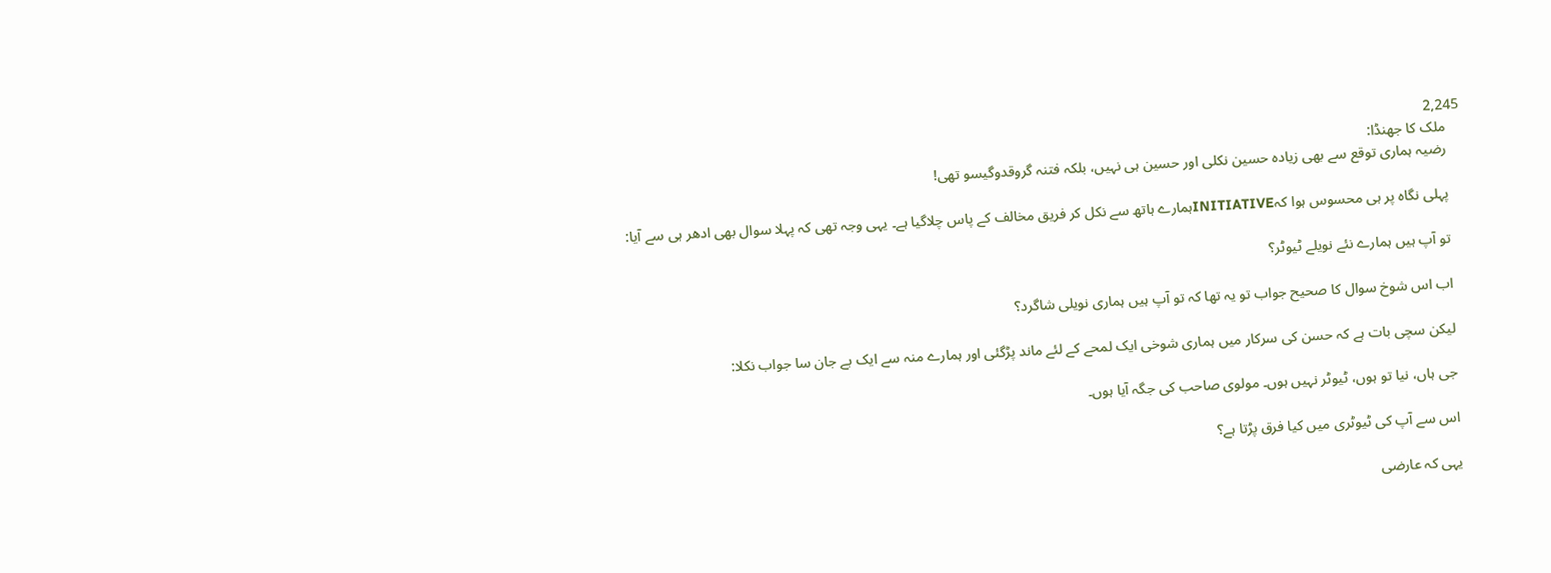2,245
    ملک کا جھنڈا:
    رضیہ ہماری توقع سے بھی زیادہ حسین نکلی اور حسین ہی نہیں، بلکہ فتنہ گروقدوگیسو تھی!

    پہلی نگاہ پر ہی محسوس ہوا کہINITIATIVEہمارے ہاتھ سے نکل کر فریق مخالف کے پاس چلاگیا ہے۔ یہی وجہ تھی کہ پہلا سوال بھی ادھر ہی سے آیا:

    تو آپ ہیں ہمارے نئے نویلے ٹیوٹر؟

    اب اس شوخ سوال کا صحیح جواب تو یہ تھا کہ تو آپ ہیں ہماری نویلی شاگرد؟

    لیکن سچی بات ہے کہ حسن کی سرکار میں ہماری شوخی ایک لمحے کے لئے ماند پڑگئی اور ہمارے منہ سے ایک بے جان سا جواب نکلا:

    جی ہاں، نیا تو ہوں، ٹیوٹر نہیں ہوں۔ مولوی صاحب کی جگہ آیا ہوں۔

    اس سے آپ کی ٹیوٹری میں کیا فرق پڑتا ہے؟

    یہی کہ عارضی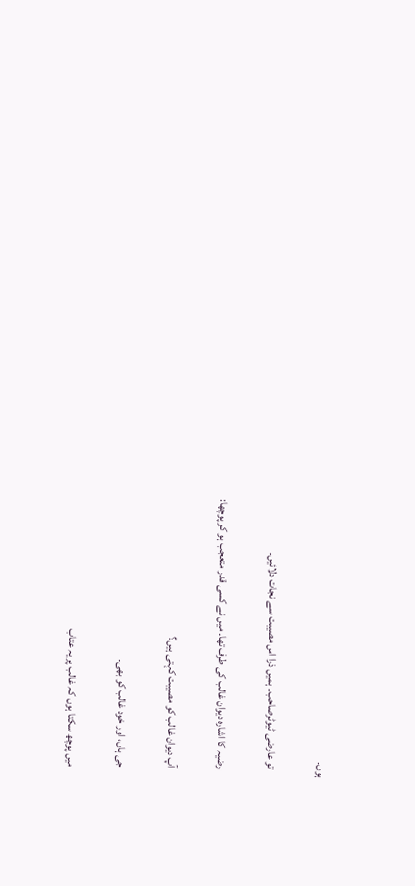ہوں۔

    تو عارضی ٹیوٹرصاحب۔ ہمیں ذرا اس مصیبت سے نجات دلائیں۔

    رضیہ کا اشارہ دیوان غالب کی طرف تھا۔ میں نے کسی قدر متعجب ہو کر پوچھا:

    آپ دیوان غالب کو مصیبت کہتی ہیں؟

    جی ہاں، اور خود غالب کو بھی۔

    میں پوچھ سکتا ہوں کہ غالب پریہ عتاب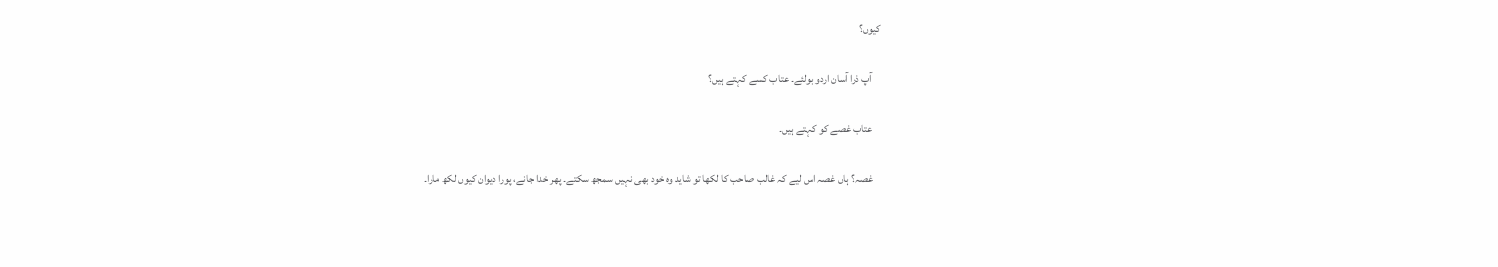کیوں؟

    آپ ذرا آسان اردو بولئے۔ عتاب کسے کہتے ہیں؟

    عتاب غصے کو کہتے ہیں۔

    غصہ؟ ہاں غصہ اس لیے کہ غالب صاحب کا لکھا تو شاید وہ خود بھی نہیں سمجھ سکتے۔ پھر خدا جانے، پورا دیوان کیوں لکھ مارا۔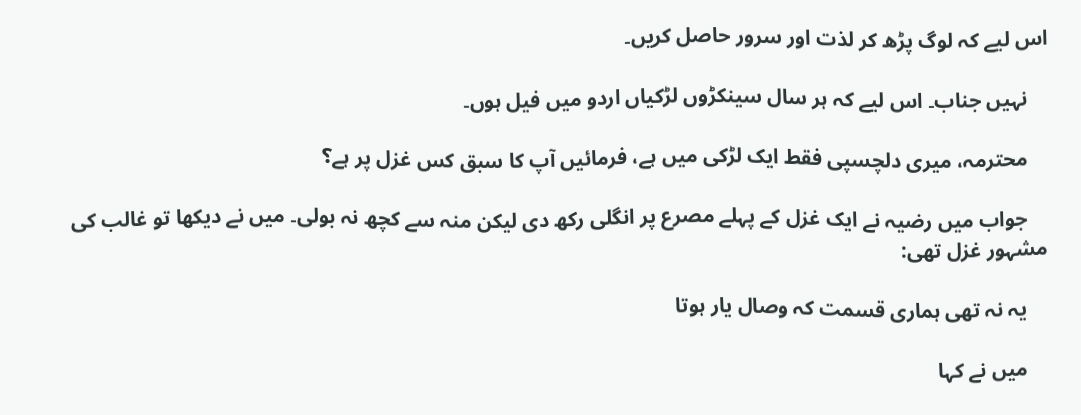اس لیے کہ لوگ پڑھ کر لذت اور سرور حاصل کریں۔

    نہیں جناب۔ اس لیے کہ ہر سال سینکڑوں لڑکیاں اردو میں فیل ہوں۔

    محترمہ، میری دلچسپی فقط ایک لڑکی میں ہے، فرمائیں آپ کا سبق کس غزل پر ہے؟

    جواب میں رضیہ نے ایک غزل کے پہلے مصرع پر انگلی رکھ دی لیکن منہ سے کچھ نہ بولی۔ میں نے دیکھا تو غالب کی مشہور غزل تھی:

    یہ نہ تھی ہماری قسمت کہ وصال یار ہوتا

    میں نے کہا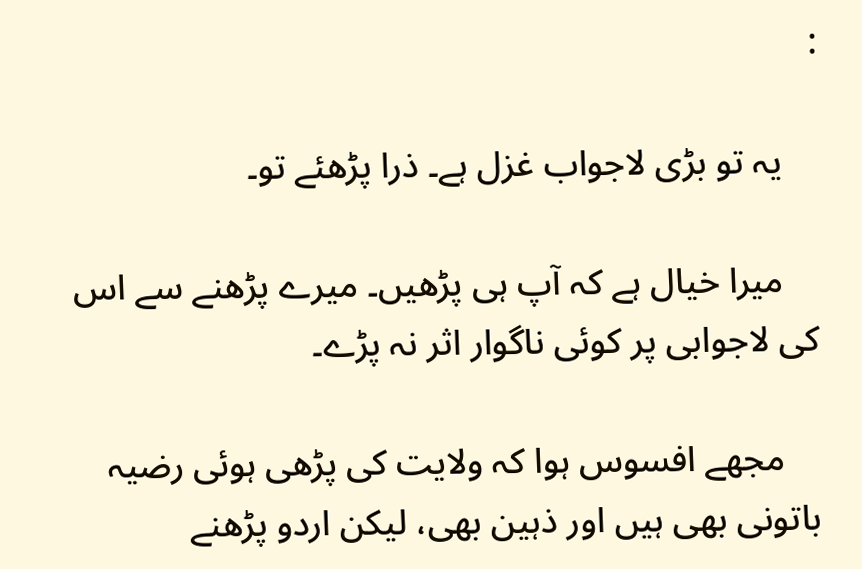:

    یہ تو بڑی لاجواب غزل ہے۔ ذرا پڑھئے تو۔

    میرا خیال ہے کہ آپ ہی پڑھیں۔ میرے پڑھنے سے اس کی لاجوابی پر کوئی ناگوار اثر نہ پڑے۔

    مجھے افسوس ہوا کہ ولایت کی پڑھی ہوئی رضیہ باتونی بھی ہیں اور ذہین بھی، لیکن اردو پڑھنے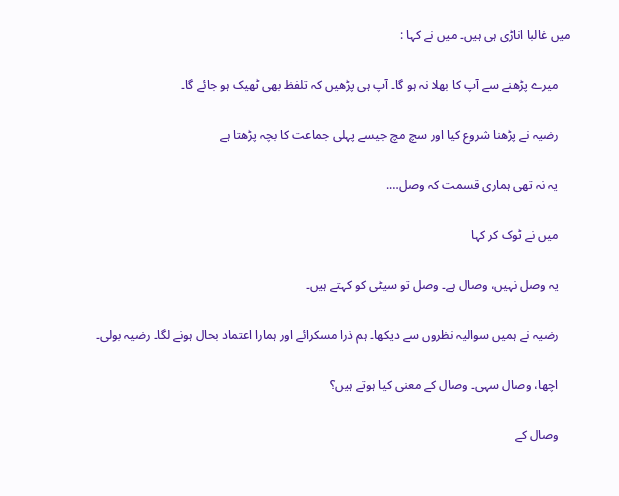میں غالبا اناڑی ہی ہیں۔ میں نے کہا :

    میرے پڑھنے سے آپ کا بھلا نہ ہو گا۔ آپ ہی پڑھیں کہ تلفظ بھی ٹھیک ہو جائے گا۔

    رضیہ نے پڑھنا شروع کیا اور سچ مچ جیسے پہلی جماعت کا بچہ پڑھتا ہے

    یہ نہ تھی ہماری قسمت کہ وصل….

    میں نے ٹوک کر کہا

    یہ وصل نہیں، وصال ہے۔ وصل تو سیٹی کو کہتے ہیں۔

    رضیہ نے ہمیں سوالیہ نظروں سے دیکھا۔ ہم ذرا مسکرائے اور ہمارا اعتماد بحال ہونے لگا۔ رضیہ بولی۔

    اچھا، وصال سہی۔ وصال کے معنی کیا ہوتے ہیں؟

    وصال کے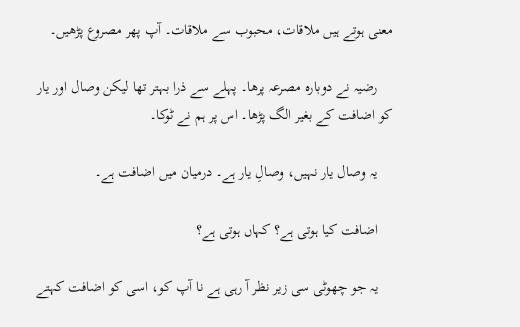معنی ہوتے ہیں ملاقات، محبوب سے ملاقات۔ آپ پھر مصروع پڑھیں۔

    رضیہ نے دوبارہ مصرعہ پرھا۔ پہلے سے ذرا بہتر تھا لیکن وصال اور یار کو اضافت کے بغیر الگ پڑھا۔ اس پر ہم نے ٹوکا۔

    یہ وصال یار نہیں، وصالِ یار ہے۔ درمیان میں اضافت ہے۔

    اضافت کیا ہوتی ہے؟ کہاں ہوتی ہے؟

    یہ جو چھوٹی سی زیر نظر آ رہی ہے نا آپ کو، اسی کو اضافت کہتے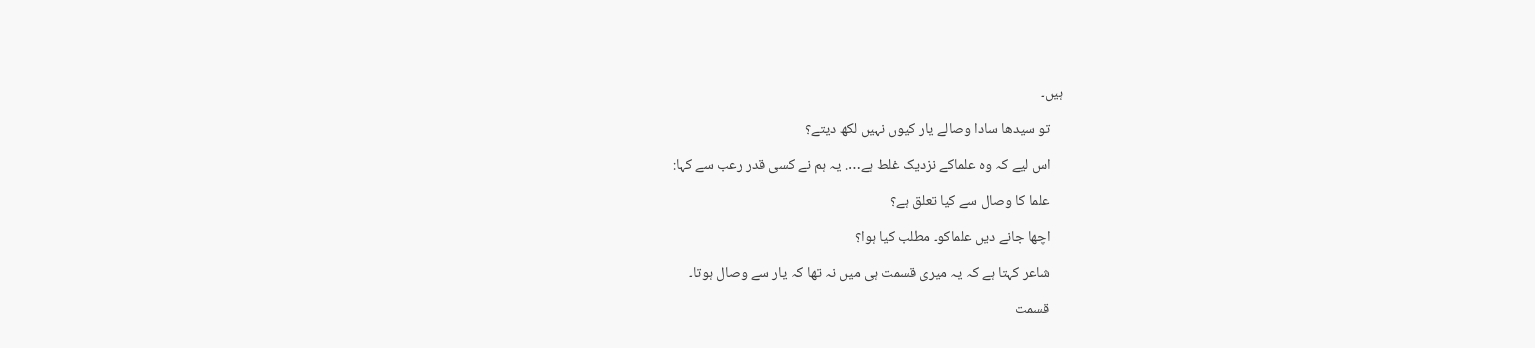ہیں۔

    تو سیدھا سادا وصالے یار کیوں نہیں لکھ دیتے؟

    اس لیے کہ وہ علماکے نزدیک غلط ہے…. یہ ہم نے کسی قدر رعب سے کہا:

    علما کا وصال سے کیا تعلق ہے؟

    اچھا جانے دیں علماکو۔ مطلب کیا ہوا؟

    شاعر کہتا ہے کہ یہ میری قسمت ہی میں نہ تھا کہ یار سے وصال ہوتا۔

    قسمت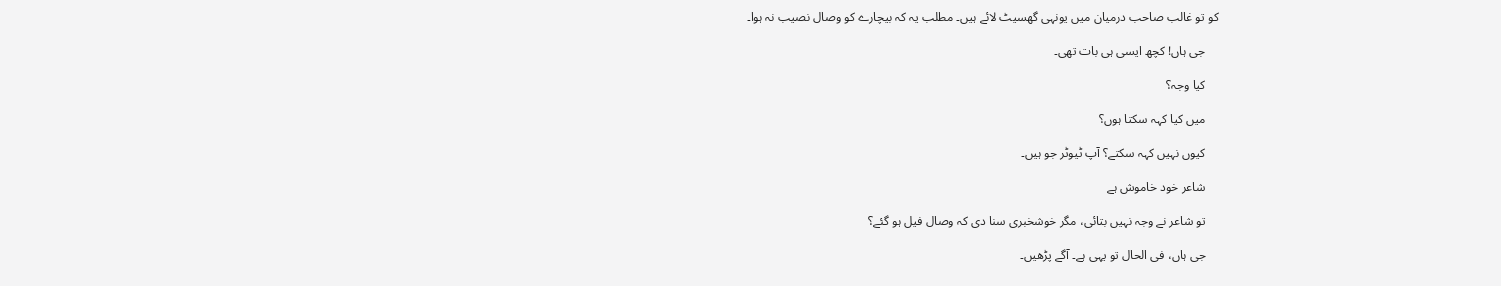کو تو غالب صاحب درمیان میں یونہی گھسیٹ لائے ہیں۔ مطلب یہ کہ بیچارے کو وصال نصیب نہ ہوا۔

    جی ہاں! کچھ ایسی ہی بات تھی۔

    کیا وجہ؟

    میں کیا کہہ سکتا ہوں؟

    کیوں نہیں کہہ سکتے؟ آپ ٹیوٹر جو ہیں۔

    شاعر خود خاموش ہے

    تو شاعر نے وجہ نہیں بتائی، مگر خوشخبری سنا دی کہ وصال فیل ہو گئے؟

    جی ہاں، فی الحال تو یہی ہے۔ آگے پڑھیں۔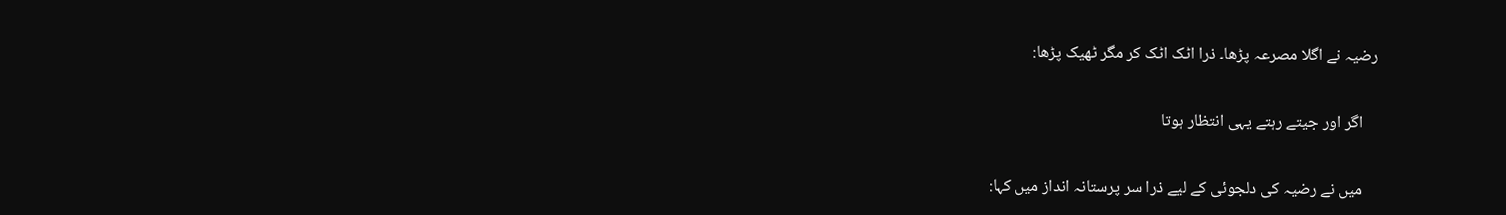رضیہ نے اگلا مصرعہ پڑھا۔ ذرا اٹک اٹک کر مگر ٹھیک پڑھا:

    اگر اور جیتے رہتے یہی انتظار ہوتا

    میں نے رضیہ کی دلجوئی کے لیے ذرا سر پرستانہ انداز میں کہا: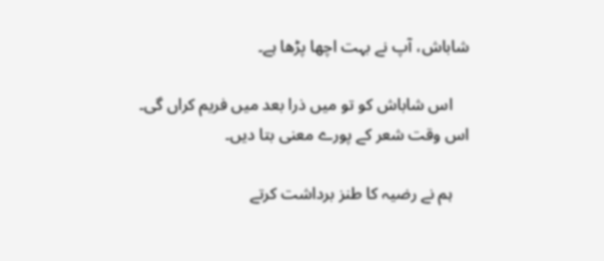شاباش، آپ نے بہت اچھا پڑھا ہے۔

    اس شاباش کو تو میں ذرا بعد میں فریم کراں گی۔ اس وقت شعر کے پورے معنی بتا دیں۔

    ہم نے رضیہ کا طنز برداشت کرتے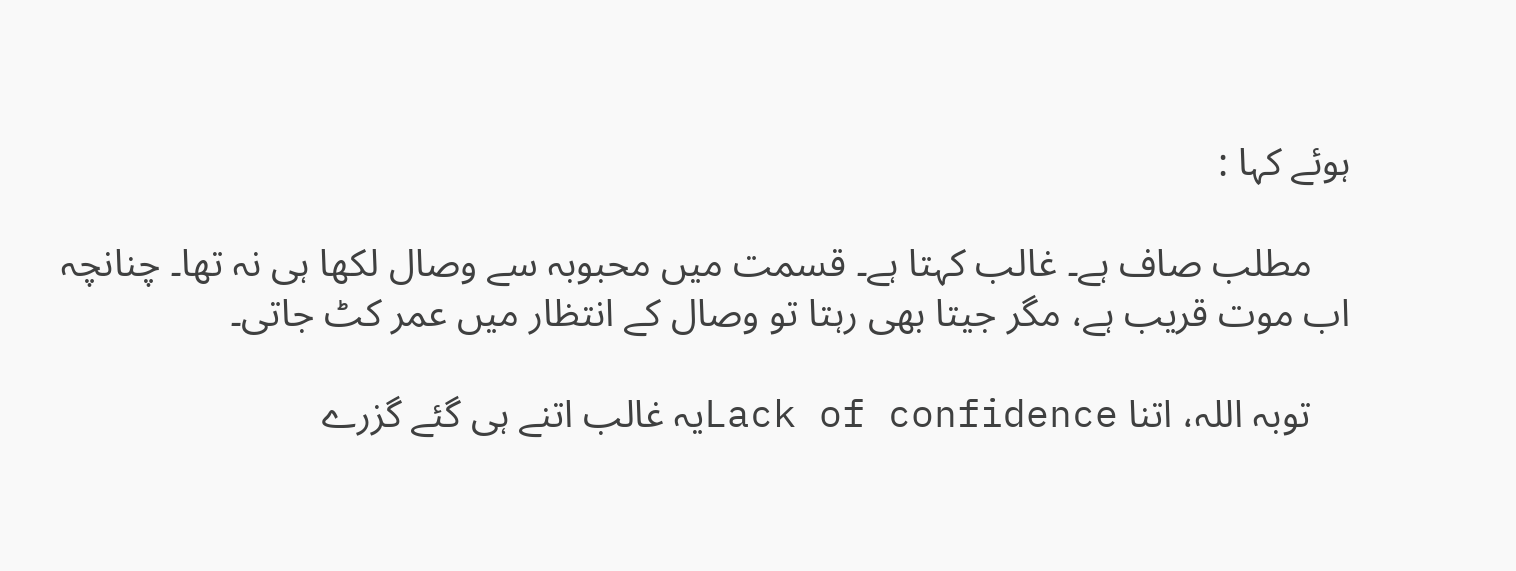ہوئے کہا :

    مطلب صاف ہے۔ غالب کہتا ہے۔ قسمت میں محبوبہ سے وصال لکھا ہی نہ تھا۔ چنانچہ اب موت قریب ہے، مگر جیتا بھی رہتا تو وصال کے انتظار میں عمر کٹ جاتی۔

    توبہ اللہ، اتنا Lack of confidenceیہ غالب اتنے ہی گئے گزرے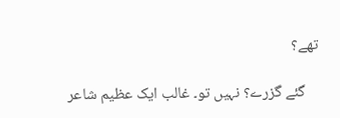تھے؟

    گئے گزرے؟ نہیں تو۔ غالب ایک عظیم شاعر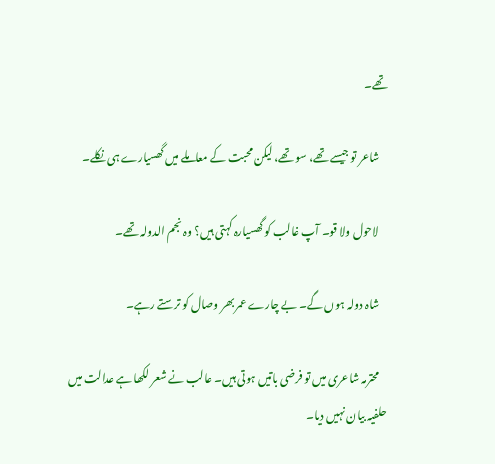تھے۔

    شاعر تو جیسے تھے، سو تھے، لیکن محبت کے معاملے میں گھسیارے ہی نکلے۔

    لاحول ولا قو۔ آپ غالب کو گھسیارہ کہتی ہیں؟ وہ نجم الدولہ تھے۔

    شاہ دولہ ہوں گے۔ بے چارے عمر بھر وصال کو ترستے رہے۔

    محترمہ شاعری میں تو فرضی باتیں ہوتی ہیں۔ عالب نے شعر لکھا ہے عدالت میں حلفیہ بیان نہیں دیا۔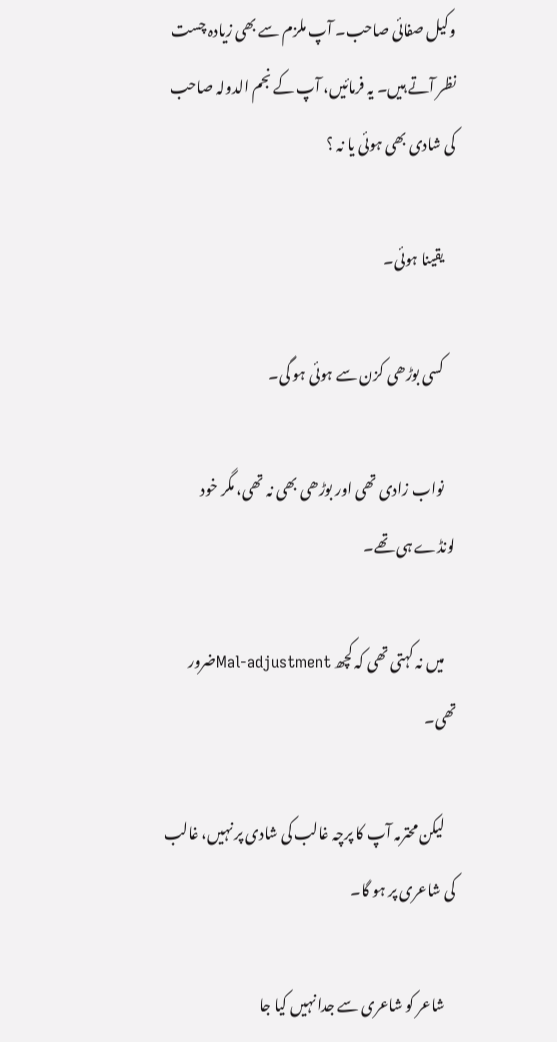وکیل صفائی صاحب۔ آپ ملزم سے بھی زیادہ چست نظر آتے ہیں۔ یہ فرمائیں، آپ کے نجم الدولہ صاحب کی شادی بھی ہوئی یا نہ ؟

    یقینا ہوئی۔

    کسی بوڑھی کزن سے ہوئی ہو گی۔

    نواب زادی تھی اور بوڑھی بھی نہ تھی، مگر خود لونڈے ہی تھے۔

    میں نہ کہتی تھی کہ کچھ Mal-adjustmentضرور تھی۔

    لیکن محترمہ آپ کا پرچہ غالب کی شادی پر نہیں، غالب کی شاعری پر ہو گا۔

    شاعر کو شاعری سے جدا نہیں کیا جا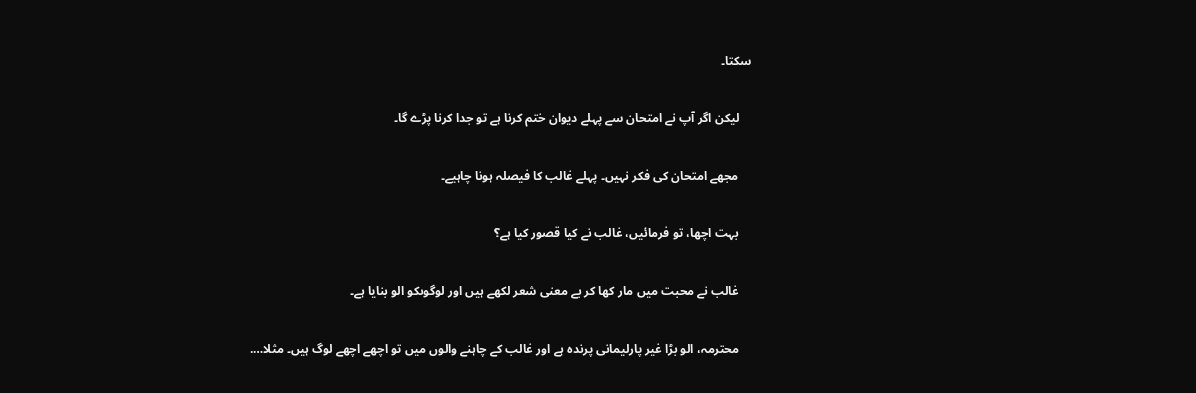سکتا۔

    لیکن اگر آپ نے امتحان سے پہلے دیوان ختم کرنا ہے تو جدا کرنا پڑے گا۔

    مجھے امتحان کی فکر نہیں۔ پہلے غالب کا فیصلہ ہونا چاہیے۔

    بہت اچھا، تو فرمائیں، غالب نے کیا قصور کیا ہے؟

    غالب نے محبت میں مار کھا کر بے معنی شعر لکھے ہیں اور لوگوںکو الو بنایا ہے۔

    محترمہ، الو بڑا غیر پارلیمانی پرندہ ہے اور غالب کے چاہنے والوں میں تو اچھے اچھے لوگ ہیں۔ مثلا….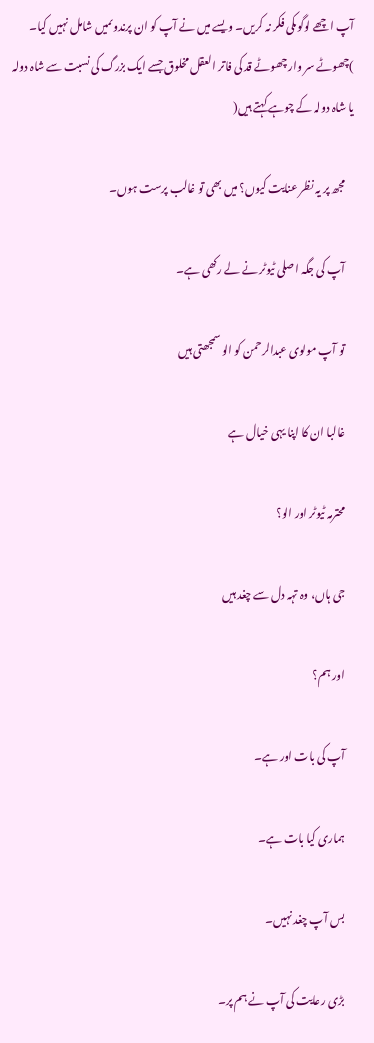آپ اچھے لوگوںکی فکر نہ کریں۔ ویسے میں نے آپ کو ان پرندوںمیں شامل نہیں کیا۔ )چھوٹے سر وار چھوٹے قد کی فاتر العقل مخلوق جسے ایک بزرگ کی نسبت سے شاہ دولہ یا شاہ دولہ کے چوہے کہتے ہیں(

    مجھ پر یہ نظر عنایت کیوں؟ میں بھی تو غالب پرست ہوں۔

    آپ کی جگہ اصلی ٹیوٹر نے لے رکھی ہے۔

    تو آپ مولوی عبدالرحمن کو الو سمجھتی ہیں

    غالبا ان کا اپنا یہی خیال ہے

    محترمہ ٹیوٹر اور الو؟

    جی ہاں، وہ تہہ دل سے چغد ہیں

    اور ہم؟

    آپ کی بات اور ہے۔

    ہماری کیا بات ہے۔

    بس آپ چغد نہیں۔

    بڑی رعایت کی آپ نے ہم پر۔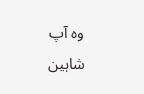وہ آپ شاہین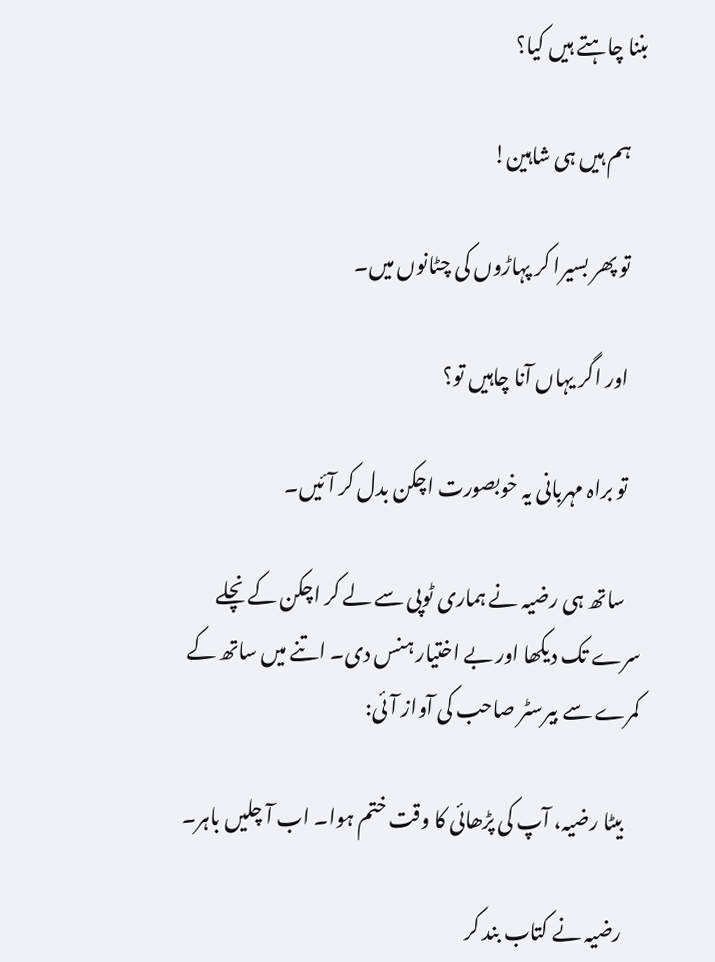بننا چاہتے ہیں کیا؟

    ہم ہیں ہی شاہین!

    تو پھر بسیرا کر پہاڑوں کی چٹانوں میں۔

    اور اگر یہاں آنا چاہیں تو؟

    تو براہ مہربانی یہ خوبصورت اچکن بدل کر آئیں۔

    ساتھ ہی رضیہ نے ہماری ٹوپی سے لے کر اچکن کے نچلے سرے تک دیکھا اور بے اختیار ہنس دی۔ اتنے میں ساتھ کے کمرے سے بیرسٹر صاحب کی آواز آئی:

    بیٹا رضیہ، آپ کی پڑھائی کا وقت ختم ہوا۔ اب آ چلیں باہر۔

    رضیہ نے کتاب بند کر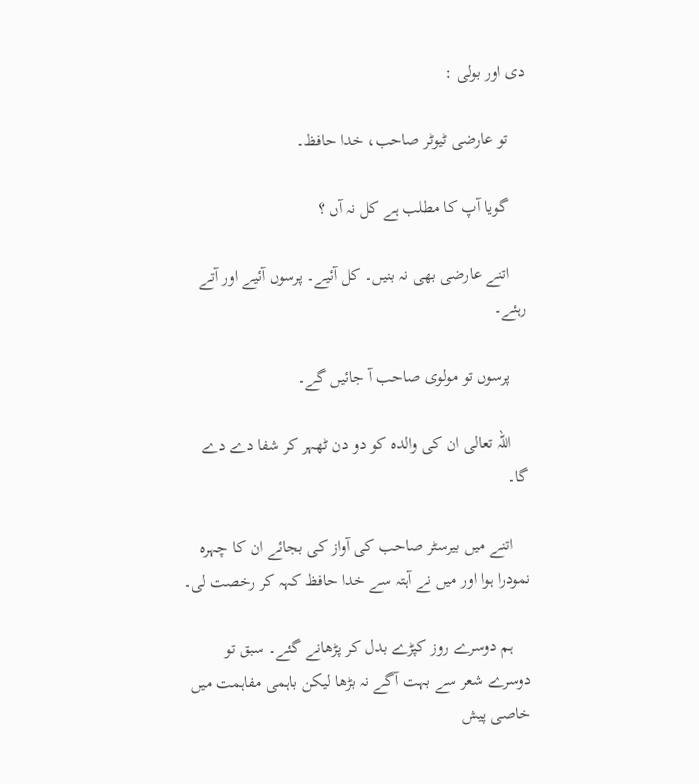دی اور بولی :

    تو عارضی ٹیوٹر صاحب، خدا حافظ۔

    گویا آپ کا مطلب ہے کل نہ آں ؟

    اتنے عارضی بھی نہ بنیں۔ کل آئیے۔ پرسوں آئیے اور آتے رہئے۔

    پرسوں تو مولوی صاحب آ جائیں گے۔

    اللہ تعالی ان کی والدہ کو دو دن ٹھہر کر شفا دے دے گا۔

    اتنے میں بیرسٹر صاحب کی آواز کی بجائے ان کا چہرہ نمودرا ہوا اور میں نے آہتہ سے خدا حافظ کہہ کر رخصت لی۔

    ہم دوسرے روز کپڑے بدل کر پڑھانے گئے۔ سبق تو دوسرے شعر سے بہت آگے نہ بڑھا لیکن باہمی مفاہمت میں خاصی پیش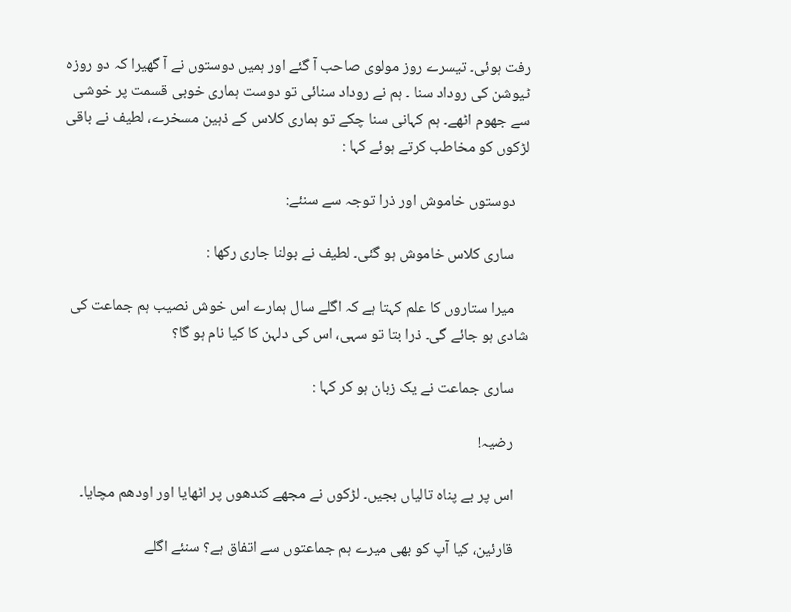رفت ہوئی۔ تیسرے روز مولوی صاحب آ گئے اور ہمیں دوستوں نے آ گھیرا کہ دو روزہ ٹیوشن کی روداد سنا ۔ ہم نے روداد سنائی تو دوست ہماری خوبی قسمت پر خوشی سے جھوم اٹھے۔ ہم کہانی سنا چکے تو ہماری کلاس کے ذہین مسخرے، لطیف نے باقی لڑکوں کو مخاطب کرتے ہوئے کہا :

    دوستوں خاموش اور ذرا توجہ سے سنئے:

    ساری کلاس خاموش ہو گئی۔ لطیف نے بولنا جاری رکھا :

    میرا ستاروں کا علم کہتا ہے کہ اگلے سال ہمارے اس خوش نصیب ہم جماعت کی شادی ہو جائے گی۔ ذرا بتا تو سہی، اس کی دلہن کا کیا نام ہو گا؟

    ساری جماعت نے یک زبان ہو کر کہا :

    رضیہ!

    اس پر بے پناہ تالیاں بجیں۔ لڑکوں نے مجھے کندھوں پر اٹھایا اور اودھم مچایا۔

    قارئین، کیا آپ کو بھی میرے ہم جماعتوں سے اتفاق ہے؟ سنئے اگلے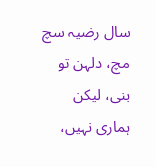سال رضیہ سچ مچ، دلہن تو بنی، لیکن ہماری نہیں،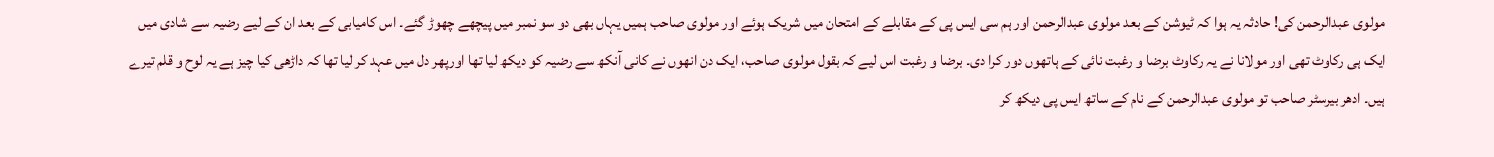مولوی عبدالرحمن کی! حادثہ یہ ہوا کہ ٹیوشن کے بعد مولوی عبدالرحمن اور ہم سی ایس پی کے مقابلے کے امتحان میں شریک ہوئے اور مولوی صاحب ہمیں یہاں بھی دو سو نمبر میں پیچھے چھوڑ گئے۔ اس کامیابی کے بعد ان کے لیے رضیہ سے شادی میں ایک ہی رکاوٹ تھی اور مولانا نے یہ رکاوٹ برضا و رغبت نائی کے ہاتھوں دور کرا دی۔ برضا و رغبت اس لیے کہ بقول مولوی صاحب، ایک دن انھوں نے کانی آنکھ سے رضیہ کو دیکھ لیا تھا اورپھر دل میں عہد کر لیا تھا کہ داڑھی کیا چیز ہے یہ لوح و قلم تیرے ہیں۔ ادھر بیرسٹر صاحب تو مولوی عبدالرحمن کے نام کے ساتھ ایس پی دیکھ کر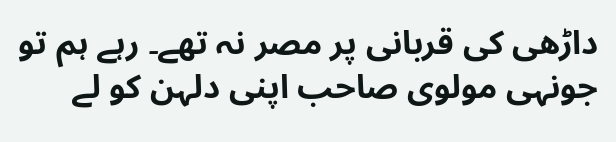داڑھی کی قربانی پر مصر نہ تھے۔ رہے ہم تو جونہی مولوی صاحب اپنی دلہن کو لے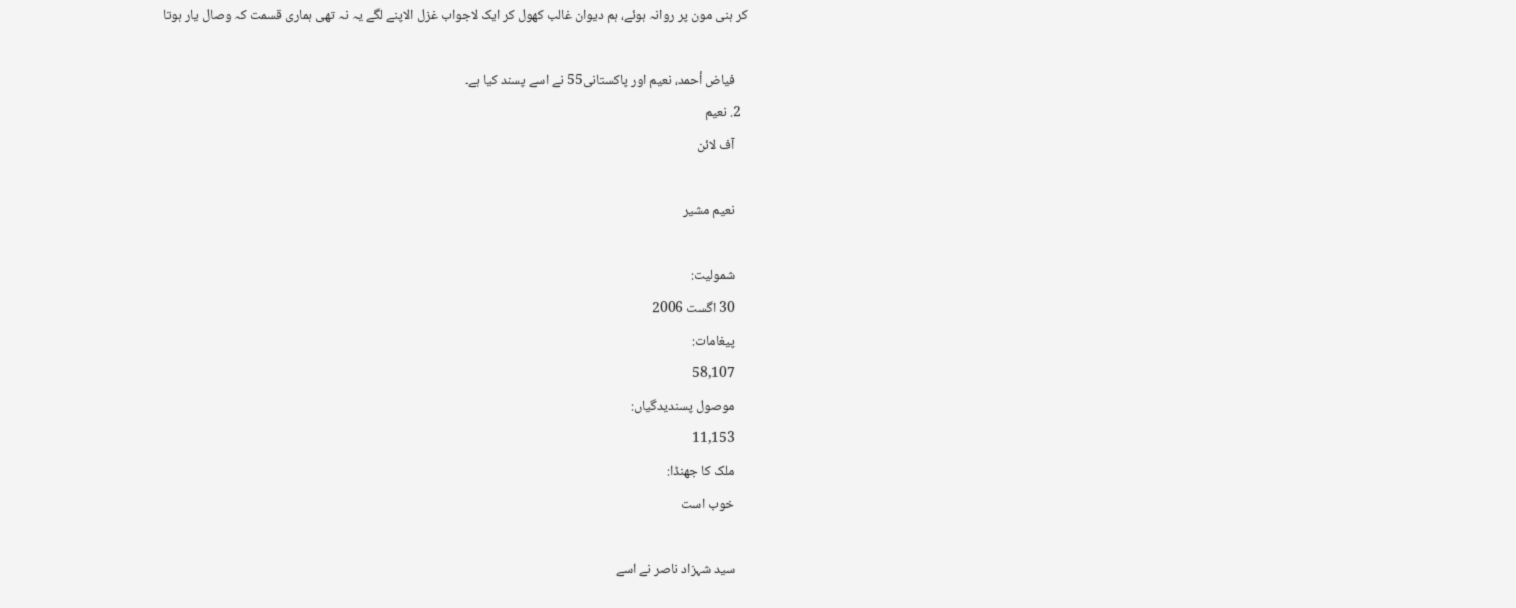کر ہنی مون پر روانہ ہوئے، ہم دیوان غالب کھول کر ایک لاجواب غزل الاپنے لگے یہ نہ تھی ہماری قسمت کہ وصال یار ہوتا

    فیاض أحمد، نعیم اور پاکستانی55 نے اسے پسند کیا ہے۔
  2. نعیم
    آف لائن

    نعیم مشیر

    شمولیت:
    30 اگست 2006
    پیغامات:
    58,107
    موصول پسندیدگیاں:
    11,153
    ملک کا جھنڈا:
    خوب است

    سید شہزاد ناصر نے اسے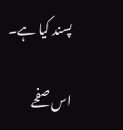پسند کیا ہے۔

اس صفحے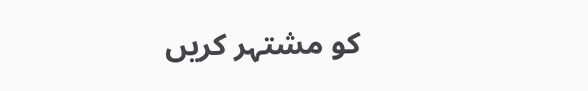کو مشتہر کریں